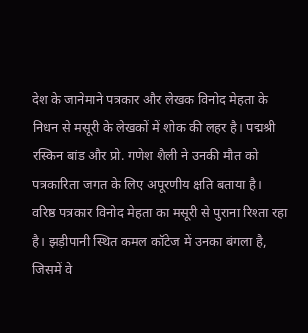देश के जानेमाने पत्रकार और लेखक विनोद मेहता के निधन से मसूरी के लेखकों में शोक की लहर है। पद्मश्री रस्किन बांड और प्रो. गणेश शैली ने उनकी मौत को पत्रकारिता जगत के लिए अपूरणीय क्षति बताया है।
वरिष्ठ पत्रकार विनोद मेहता का मसूरी से पुराना रिश्ता रहा है। झड़ीपानी स्थित कमल कॉटेज में उनका बंगला है, जिसमें वे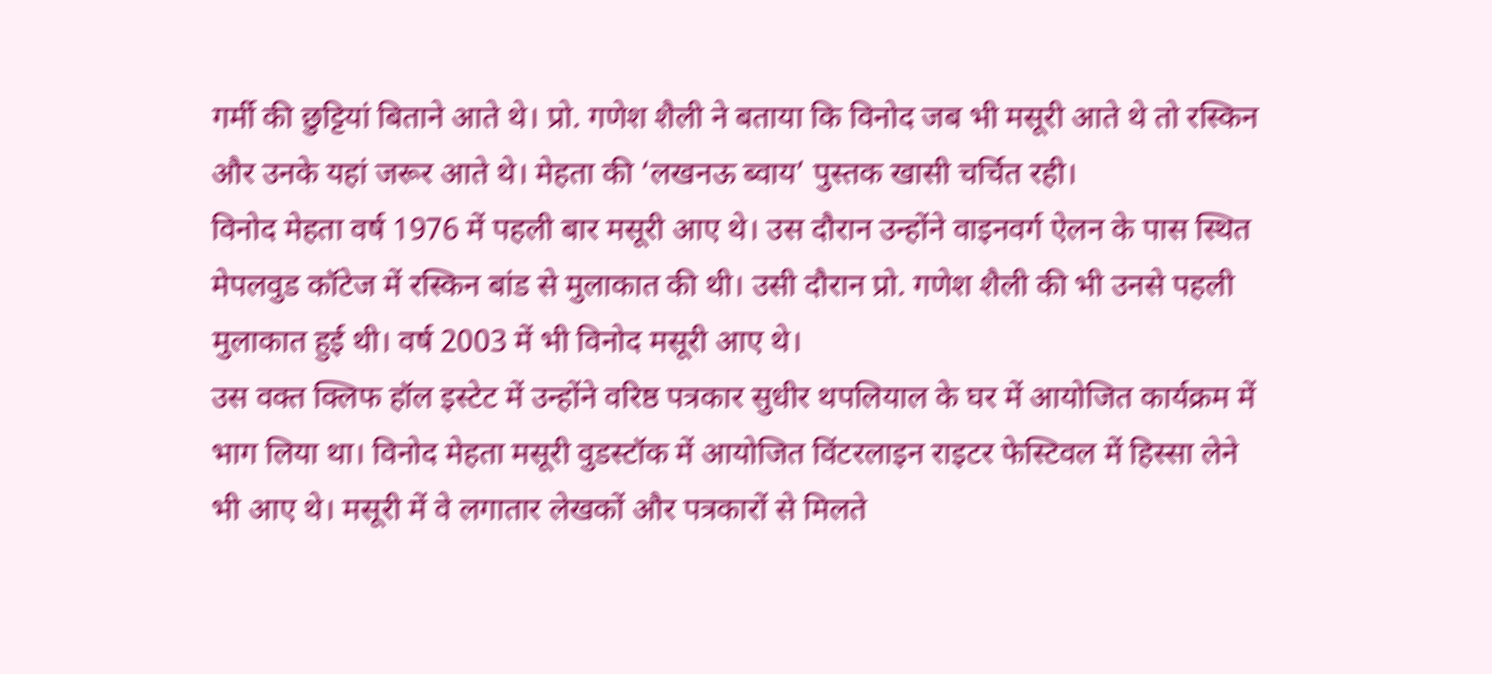गर्मी की छुट्टियां बिताने आते थे। प्रो. गणेश शैली ने बताया कि विनोद जब भी मसूरी आते थे तो रस्किन और उनके यहां जरूर आते थे। मेहता की ‘लखनऊ ब्वाय’ पुस्तक खासी चर्चित रही।
विनोद मेहता वर्ष 1976 में पहली बार मसूरी आए थे। उस दौरान उन्होंने वाइनवर्ग ऐलन के पास स्थित मेपलवुड कॉटेज में रस्किन बांड से मुलाकात की थी। उसी दौरान प्रो. गणेश शैली की भी उनसे पहली मुलाकात हुई थी। वर्ष 2003 में भी विनोद मसूरी आए थे।
उस वक्त क्लिफ हॉल इस्टेट में उन्होंने वरिष्ठ पत्रकार सुधीर थपलियाल के घर में आयोजित कार्यक्रम में भाग लिया था। विनोद मेहता मसूरी वुडस्टॉक में आयोजित विंटरलाइन राइटर फेस्टिवल में हिस्सा लेने भी आए थे। मसूरी में वे लगातार लेखकों और पत्रकारों से मिलते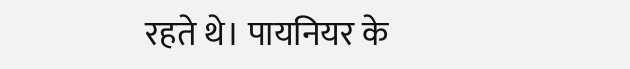रहते थे। पायनियर के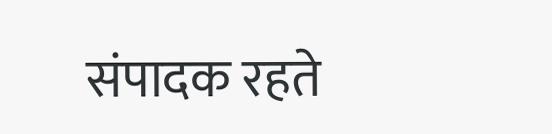संपादक रहते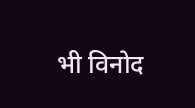भी विनोद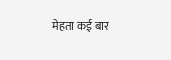मेहता कई बार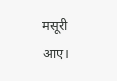मसूरी आए।